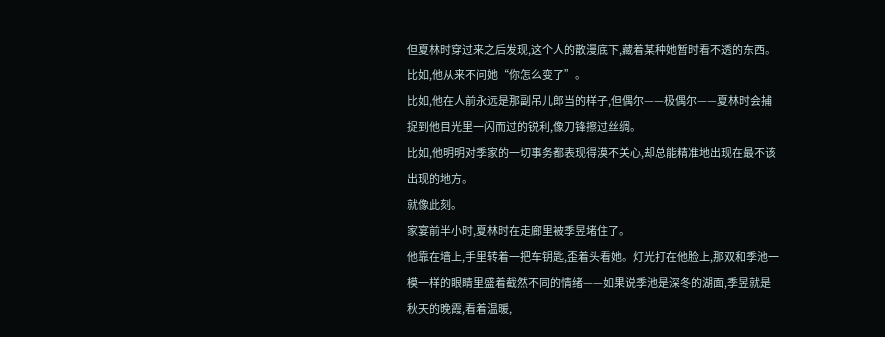但夏林时穿过来之后发现,这个人的散漫底下,藏着某种她暂时看不透的东西。
比如,他从来不问她“你怎么变了”。
比如,他在人前永远是那副吊儿郎当的样子,但偶尔——极偶尔——夏林时会捕捉到他目光里一闪而过的锐利,像刀锋擦过丝绸。
比如,他明明对季家的一切事务都表现得漠不关心,却总能精准地出现在最不该出现的地方。
就像此刻。
家宴前半小时,夏林时在走廊里被季昱堵住了。
他靠在墙上,手里转着一把车钥匙,歪着头看她。灯光打在他脸上,那双和季池一模一样的眼睛里盛着截然不同的情绪——如果说季池是深冬的湖面,季昱就是秋天的晚霞,看着温暖,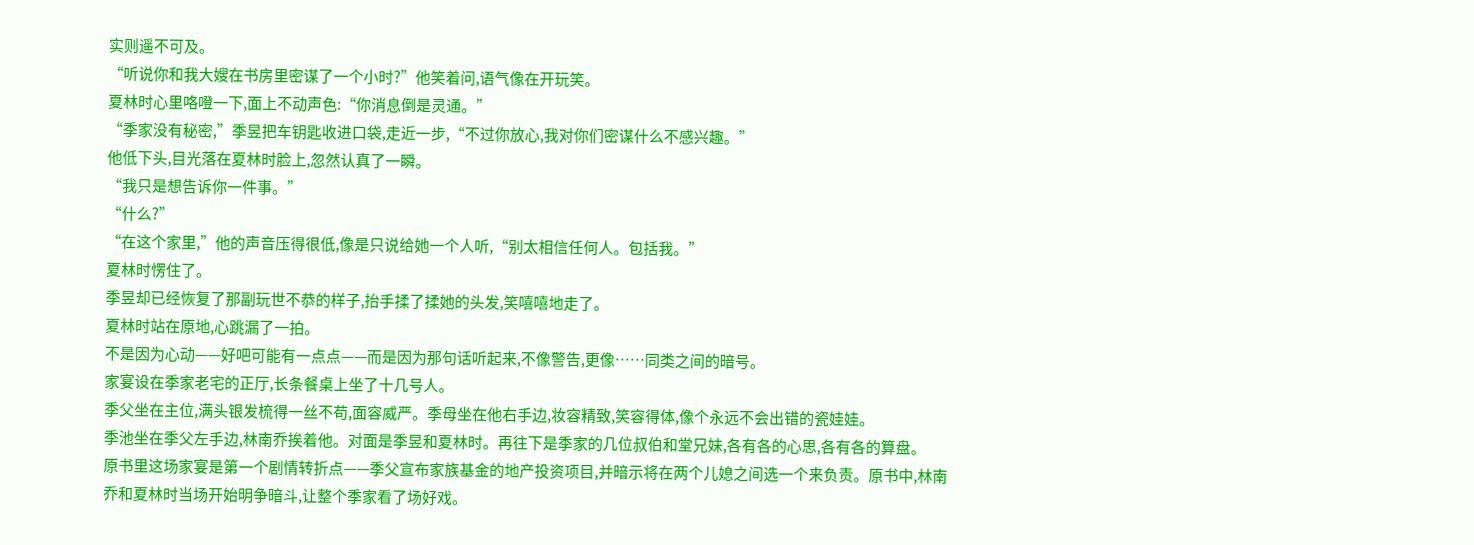实则遥不可及。
“听说你和我大嫂在书房里密谋了一个小时?”他笑着问,语气像在开玩笑。
夏林时心里咯噔一下,面上不动声色:“你消息倒是灵通。”
“季家没有秘密,”季昱把车钥匙收进口袋,走近一步,“不过你放心,我对你们密谋什么不感兴趣。”
他低下头,目光落在夏林时脸上,忽然认真了一瞬。
“我只是想告诉你一件事。”
“什么?”
“在这个家里,”他的声音压得很低,像是只说给她一个人听,“别太相信任何人。包括我。”
夏林时愣住了。
季昱却已经恢复了那副玩世不恭的样子,抬手揉了揉她的头发,笑嘻嘻地走了。
夏林时站在原地,心跳漏了一拍。
不是因为心动——好吧可能有一点点——而是因为那句话听起来,不像警告,更像……同类之间的暗号。
家宴设在季家老宅的正厅,长条餐桌上坐了十几号人。
季父坐在主位,满头银发梳得一丝不苟,面容威严。季母坐在他右手边,妆容精致,笑容得体,像个永远不会出错的瓷娃娃。
季池坐在季父左手边,林南乔挨着他。对面是季昱和夏林时。再往下是季家的几位叔伯和堂兄妹,各有各的心思,各有各的算盘。
原书里这场家宴是第一个剧情转折点——季父宣布家族基金的地产投资项目,并暗示将在两个儿媳之间选一个来负责。原书中,林南乔和夏林时当场开始明争暗斗,让整个季家看了场好戏。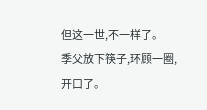但这一世,不一样了。
季父放下筷子,环顾一圈,开口了。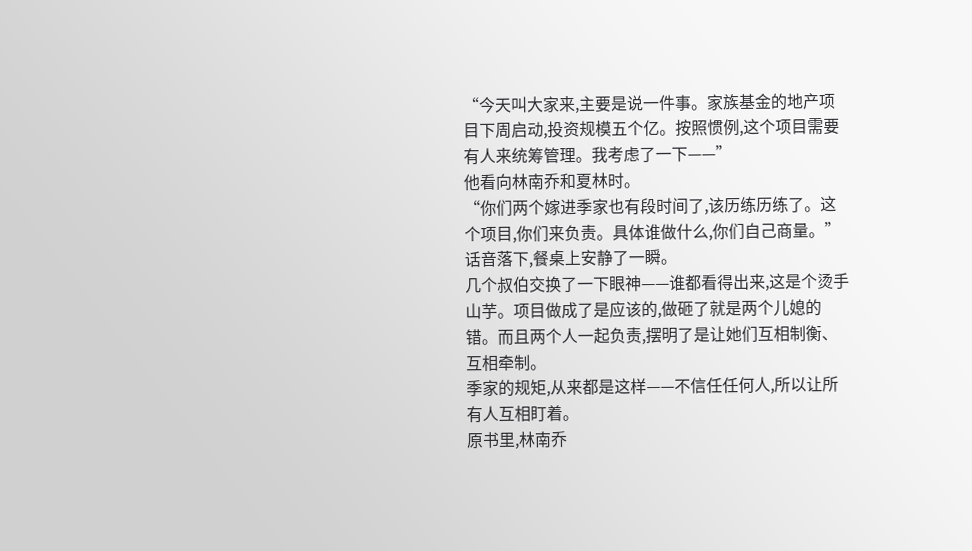“今天叫大家来,主要是说一件事。家族基金的地产项目下周启动,投资规模五个亿。按照惯例,这个项目需要有人来统筹管理。我考虑了一下——”
他看向林南乔和夏林时。
“你们两个嫁进季家也有段时间了,该历练历练了。这个项目,你们来负责。具体谁做什么,你们自己商量。”
话音落下,餐桌上安静了一瞬。
几个叔伯交换了一下眼神——谁都看得出来,这是个烫手山芋。项目做成了是应该的,做砸了就是两个儿媳的错。而且两个人一起负责,摆明了是让她们互相制衡、互相牵制。
季家的规矩,从来都是这样——不信任任何人,所以让所有人互相盯着。
原书里,林南乔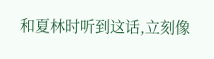和夏林时听到这话,立刻像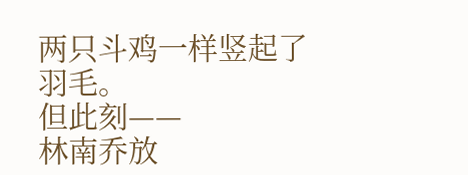两只斗鸡一样竖起了羽毛。
但此刻——
林南乔放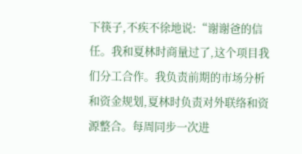下筷子,不疾不徐地说:“谢谢爸的信任。我和夏林时商量过了,这个项目我们分工合作。我负责前期的市场分析和资金规划,夏林时负责对外联络和资源整合。每周同步一次进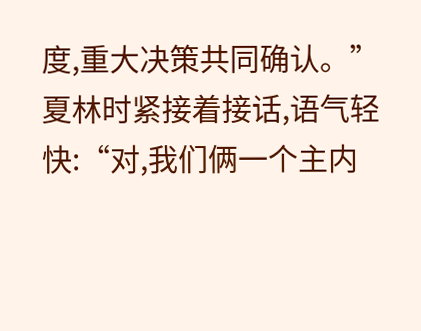度,重大决策共同确认。”
夏林时紧接着接话,语气轻快:“对,我们俩一个主内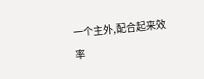一个主外,配合起来效率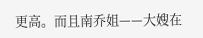更高。而且南乔姐——大嫂在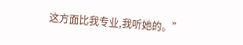这方面比我专业,我听她的。”